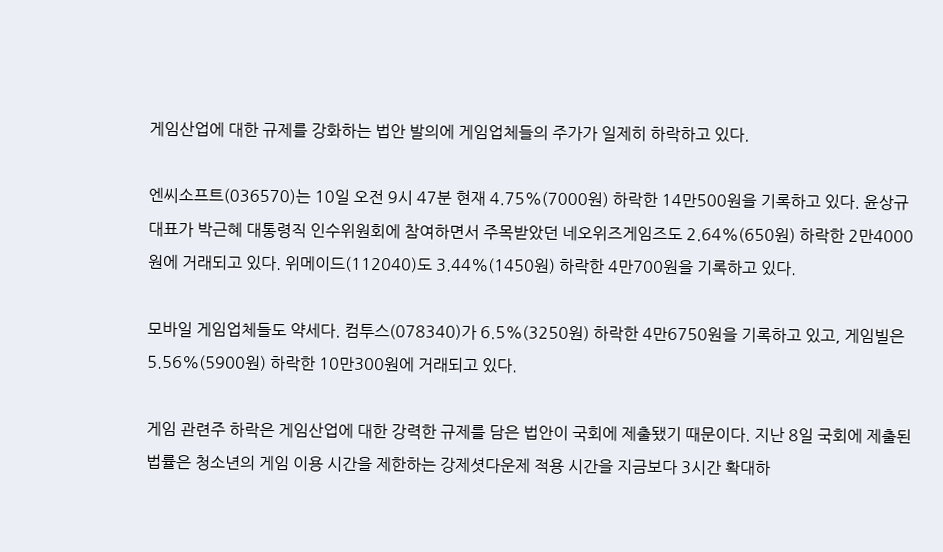게임산업에 대한 규제를 강화하는 법안 발의에 게임업체들의 주가가 일제히 하락하고 있다.

엔씨소프트(036570)는 10일 오전 9시 47분 현재 4.75%(7000원) 하락한 14만500원을 기록하고 있다. 윤상규 대표가 박근혜 대통령직 인수위원회에 참여하면서 주목받았던 네오위즈게임즈도 2.64%(650원) 하락한 2만4000원에 거래되고 있다. 위메이드(112040)도 3.44%(1450원) 하락한 4만700원을 기록하고 있다.

모바일 게임업체들도 약세다. 컴투스(078340)가 6.5%(3250원) 하락한 4만6750원을 기록하고 있고, 게임빌은 5.56%(5900원) 하락한 10만300원에 거래되고 있다.

게임 관련주 하락은 게임산업에 대한 강력한 규제를 담은 법안이 국회에 제출됐기 때문이다. 지난 8일 국회에 제출된 법률은 청소년의 게임 이용 시간을 제한하는 강제셧다운제 적용 시간을 지금보다 3시간 확대하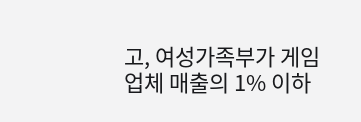고, 여성가족부가 게임업체 매출의 1% 이하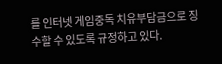를 인터넷 게임중독 치유부담금으로 징수할 수 있도록 규정하고 있다.